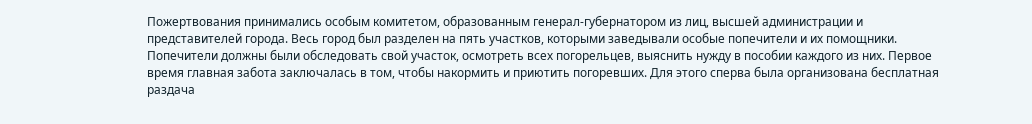Пожертвования принимались особым комитетом, образованным генерал-губернатором из лиц, высшей администрации и представителей города. Весь город был разделен на пять участков, которыми заведывали особые попечители и их помощники. Попечители должны были обследовать свой участок, осмотреть всех погорельцев, выяснить нужду в пособии каждого из них. Первое время главная забота заключалась в том, чтобы накормить и приютить погоревших. Для этого сперва была организована бесплатная раздача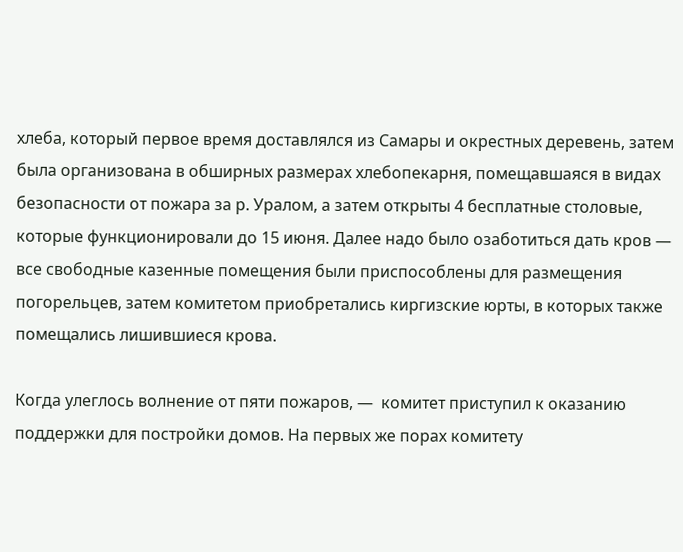хлеба, который первое время доставлялся из Самары и окрестных деревень, затем была организована в обширных размерах хлебопекарня, помещавшаяся в видах безопасности от пожара за р. Уралом, а затем открыты 4 бесплатные столовые, которые функционировали до 15 июня. Далее надо было озаботиться дать кров —  все свободные казенные помещения были приспособлены для размещения погорельцев, затем комитетом приобретались киргизские юрты, в которых также помещались лишившиеся крова.

Когда улеглось волнение от пяти пожаров, —  комитет приступил к оказанию поддержки для постройки домов. На первых же порах комитету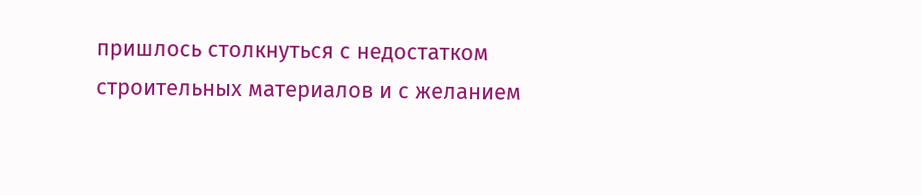пришлось столкнуться с недостатком строительных материалов и с желанием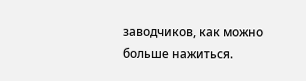заводчиков, как можно больше нажиться.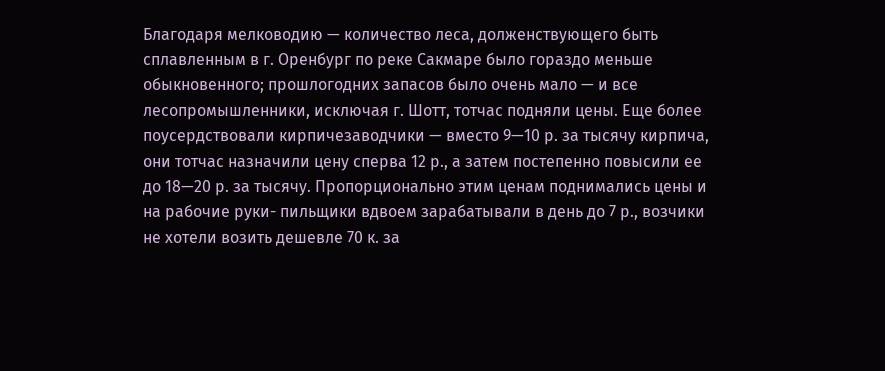Благодаря мелководию — количество леса, долженствующего быть сплавленным в г. Оренбург по реке Сакмаре было гораздо меньше обыкновенного; прошлогодних запасов было очень мало — и все лесопромышленники, исключая г. Шотт, тотчас подняли цены. Еще более поусердствовали кирпичезаводчики — вместо 9—10 р. за тысячу кирпича, они тотчас назначили цену сперва 12 р., а затем постепенно повысили ее до 18—20 р. за тысячу. Пропорционально этим ценам поднимались цены и на рабочие руки- пильщики вдвоем зарабатывали в день до 7 р., возчики не хотели возить дешевле 70 к. за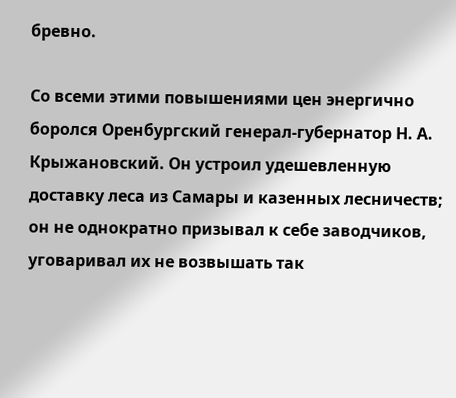бревно.

Со всеми этими повышениями цен энергично боролся Оренбургский генерал-губернатор Н. А. Крыжановский. Он устроил удешевленную доставку леса из Самары и казенных лесничеств; он не однократно призывал к себе заводчиков, уговаривал их не возвышать так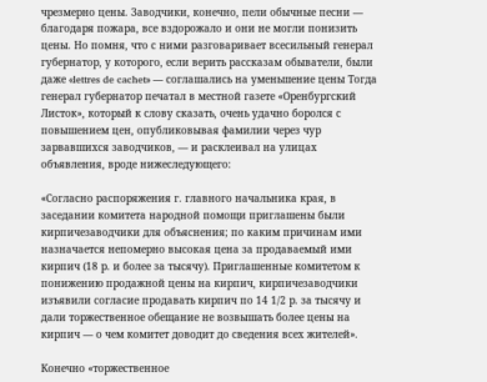чрезмерно цены. Заводчики, конечно, пели обычные песни — благодаря пожара, все вздорожало и они не могли понизить цены. Но помня, что с ними разговаривает всесильный генерал губернатор, у которого, если верить рассказам обыватели, были даже «lettres de cachet» — соглашались на уменьшение цены Тогда генерал губернатор печатал в местной газете «Оренбургский Листок», который к слову сказать, очень удачно боролся с повышением цен, опубликовывая фамилии через чур зарвавшихся заводчиков, — и расклеивал на улицах объявления, вроде нижеследующего:

«Согласно распоряжения г. главного начальника края, в заседании комитета народной помощи приглашены были кирпичезаводчики для объяснения; по каким причинам ими назначается непомерно высокая цена за продаваемый ими кирпич (18 р. и более за тысячу). Приглашенные комитетом к понижению продажной цены на кирпич, кирпичезаводчики изъявили согласие продавать кирпич по 14 1/2 р. за тысячу и дали торжественное обещание не возвышать более цены на кирпич — о чем комитет доводит до сведения всех жителей».

Конечно «торжественное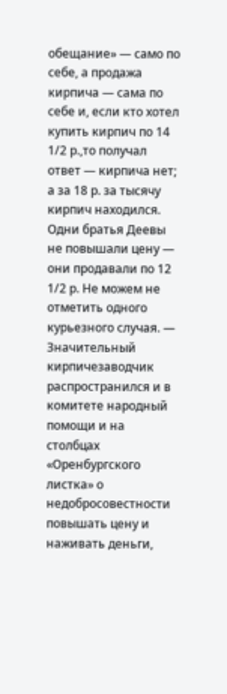обещание» — само по себе, а продажа кирпича — сама по себе и, если кто хотел купить кирпич по 14 1/2 р.,то получал ответ — кирпича нет; а за 18 р. за тысячу кирпич находился. Одни братья Деевы не повышали цену — они продавали по 12 1/2 р. Не можем не отметить одного курьезного случая. — Значительный кирпичезаводчик распространился и в комитете народный помощи и на столбцах «Оренбургского листка» о недобросовестности повышать цену и наживать деньги,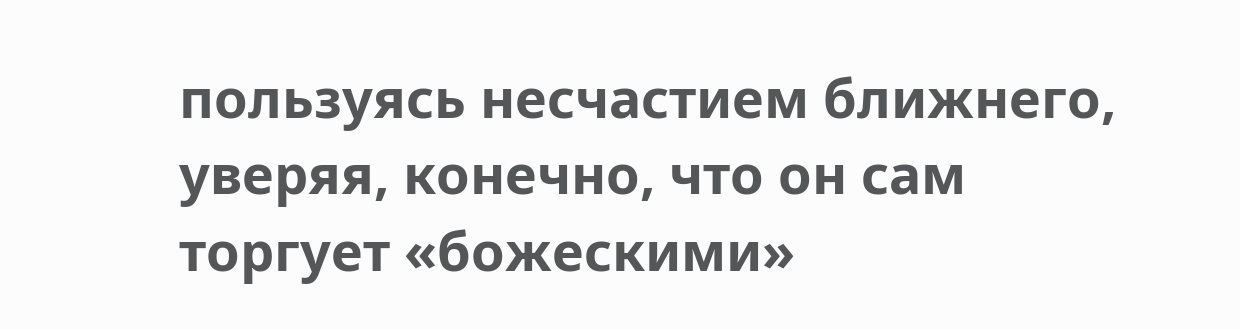пользуясь несчастием ближнего, уверяя, конечно, что он сам торгует «божескими»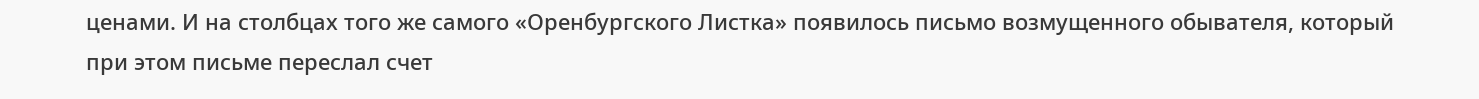ценами. И на столбцах того же самого «Оренбургского Листка» появилось письмо возмущенного обывателя, который при этом письме переслал счет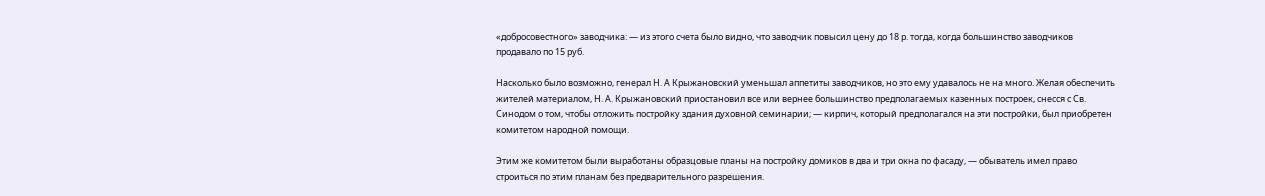«добросовестного» заводчика: — из этого счета было видно, что заводчик повысил цену до 18 р. тогда, когда большинство заводчиков продавало по 15 руб.

Насколько было возможно, генерал Н. А Крыжановский уменьшал аппетиты заводчиков, но это ему удавалось не на много. Желая обеспечить жителей материалом, Н. А. Крыжановский приостановил все или вернее большинство предполагаемых казенных построек, снесся с Св. Синодом о том, чтобы отложить постройку здания духовной семинарии; — кирпич, который предполагался на эти постройки, был приобретен комитетом народной помощи.

Этим же комитетом были выработаны образцовые планы на постройку домиков в два и три окна по фасаду, — обыватель имел право строиться по этим планам без предварительного разрешения.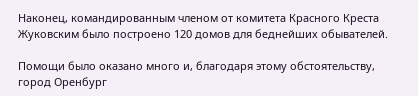Наконец, командированным членом от комитета Красного Креста Жуковским было построено 120 домов для беднейших обывателей.

Помощи было оказано много и, благодаря этому обстоятельству, город Оренбург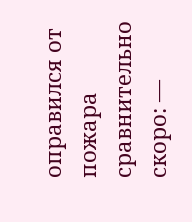оправился от пожара сравнительно скоро: —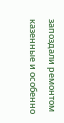запоздали ремонтом казенные и особенно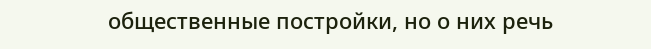общественные постройки, но о них речь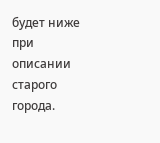будет ниже при описании старого города.